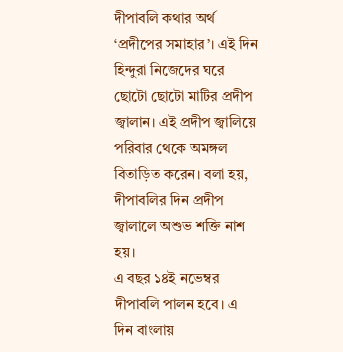দীপাবলি কথার অর্থ ‘প্রদীপের সমাহার’। এই দিন হিন্দুরা নিজেদের ঘরে ছোটো ছোটো মাটির প্রদীপ জ্বালান। এই প্রদীপ জ্বালিয়ে পরিবার থেকে অমঙ্গল বিতাড়িত করেন। বলা হয়, দীপাবলির দিন প্রদীপ জ্বালালে অশুভ শক্তি নাশ হয়।
এ বছর ১৪ই নভেম্বর দীপাবলি পালন হবে। এ দিন বাংলায়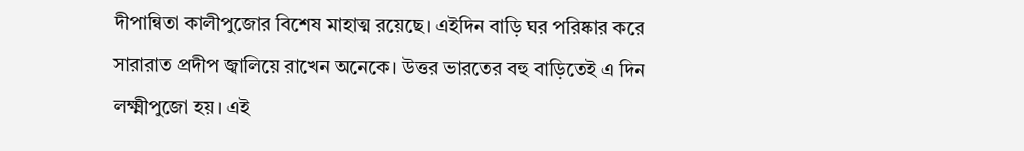দীপান্বিতা কালীপুজোর বিশেষ মাহাত্ম রয়েছে। এইদিন বাড়ি ঘর পরিষ্কার করে সারারাত প্রদীপ জ্বালিয়ে রাখেন অনেকে। উত্তর ভারতের বহু বাড়িতেই এ দিন লক্ষ্মীপুজো হয়। এই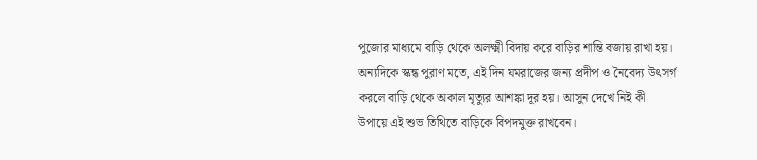পুজোর মাধ্যমে বাড়ি থেকে অলক্ষ্মী বিদায় করে বাড়ির শান্তি বজায় রাখা হয়।
অন্যদিকে স্কন্ধ পুরাণ মতে, এই দিন যমরাজের জন্য প্রদীপ ও নৈবেদ্য উৎসর্গ করলে বাড়ি থেকে অকাল মৃত্যুর আশঙ্কা দূর হয়। আসুন দেখে নিই কী উপায়ে এই শুভ তিথিতে বাড়িকে বিপদমুক্ত রাখবেন।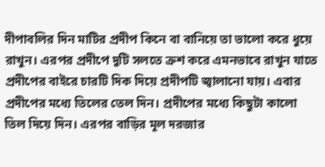দীপাবলির দিন মাটির প্রদীপ কিনে বা বানিয়ে তা ভালো করে ধুয়ে রাখুন। এরপর প্রদীপে দুটি সলতে ক্রশ করে এমনভাবে রাখুন যাতে প্রদীপের বাইরে চারটি দিক দিয়ে প্রদীপটি জ্বালানো যায়। এবার প্রদীপের মধ্যে তিলের তেল দিন। প্রদীপের মধ্যে কিছুটা কালো তিল দিয়ে দিন। এরপর বাড়ির মূল দরজার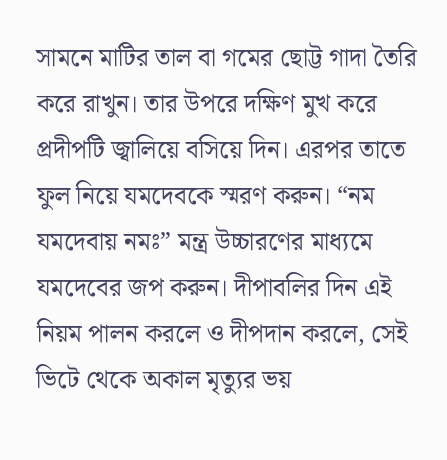সামনে মাটির তাল বা গমের ছোট্ট গাদা তৈরি করে রাখুন। তার উপরে দক্ষিণ মুখ করে প্রদীপটি জ্বালিয়ে বসিয়ে দিন। এরপর তাতে ফুল নিয়ে যমদেবকে স্মরণ করুন। “নম যমদেবায় নমঃ” মন্ত্র উচ্চারণের মাধ্যমে যমদেবের জপ করুন। দীপাবলির দিন এই নিয়ম পালন করলে ও দীপদান করলে, সেই ভিটে থেকে অকাল মৃত্যুর ভয়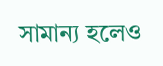সামান্য হলেও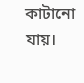কাটানো যায়।